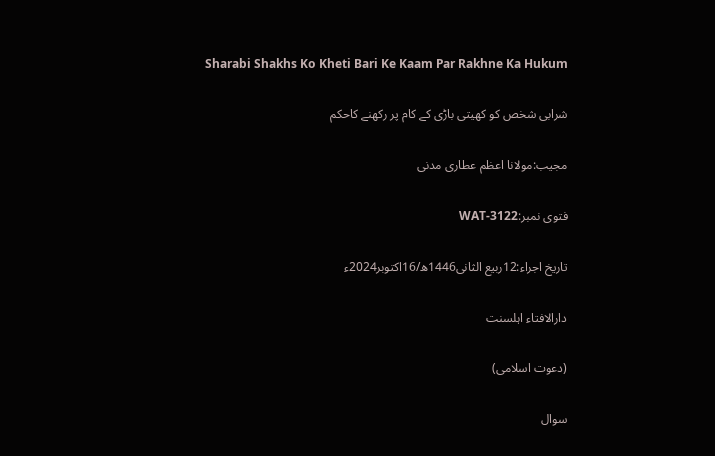Sharabi Shakhs Ko Kheti Bari Ke Kaam Par Rakhne Ka Hukum

شرابی شخص کو کھیتی باڑی کے کام پر رکھنے کاحکم

مجیب:مولانا اعظم عطاری مدنی

فتوی نمبر:WAT-3122

تاریخ اجراء:12ربیع الثانی1446ھ/16اکتوبر2024ء

دارالافتاء اہلسنت

(دعوت اسلامی)

سوال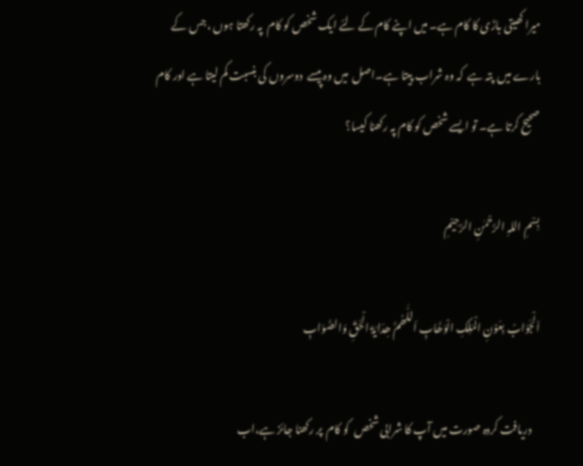میرا کھیتی باڑی کا کام ہے۔ میں اپنے کام کے لئے ایک شخص کو کام  پہ رکھتا ہوں ،جس کے بارے میں  پتہ ہے  کہ وہ شراب پیتا ہے۔اصل  میں وہ پیسے  دوسروں کی بنسبت کم لیتا ہے اور کام صحیح کرتا ہے۔ تو ایسے شخص کو کام پہ رکھنا کیسا؟

بِسْمِ اللہِ الرَّحْمٰنِ الرَّحِيْمِ

اَلْجَوَابُ بِعَوْنِ الْمَلِکِ الْوَھَّابِ اَللّٰھُمَّ ھِدَایَۃَ الْحَقِّ وَالصَّوَابِ

    دریافت کردہ صورت میں آپ کا شرابی شخص  کو کام  پر رکھنا جائز ہے،اب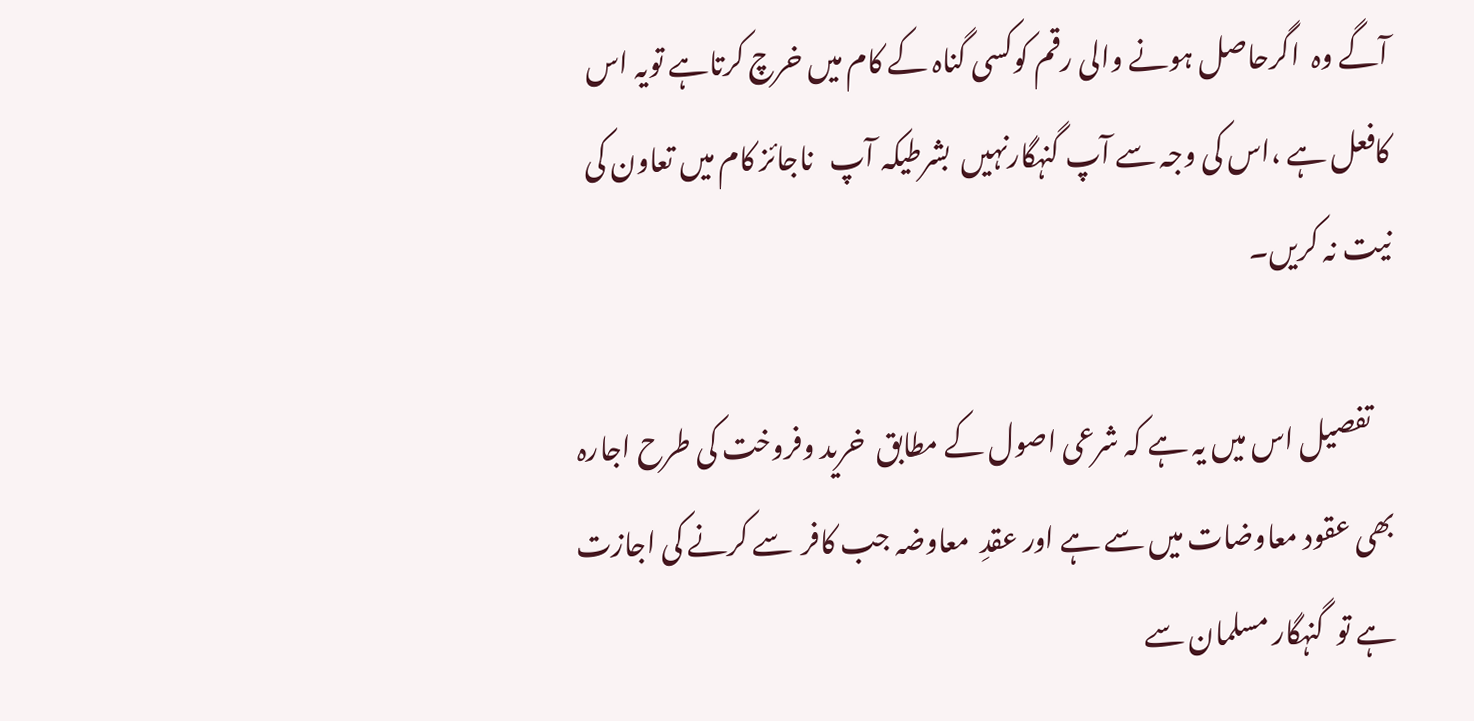آگے وہ  اگرحاصل ہونے والی رقم کوکسی گناہ کے کام میں خرچ کرتاہے تویہ اس کافعل ہے ،اس کی وجہ سے آپ گنہگارنہیں  بشرطیکہ آپ   ناجائز کام میں تعاون کی نیت نہ کریں۔

    تفصیل اس میں یہ ہے کہ شرعی اصول کے مطابق  خرید وفروخت کی طرح اجارہ بھی عقود معاوضات میں سے ہے اور عقدِ  معاوضہ جب کافر  سے کرنے کی اجازت   ہے تو  گنہگار مسلمان سے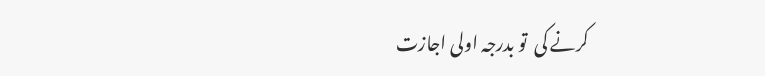کرنے کی  تو بدرجہ اولی اجازت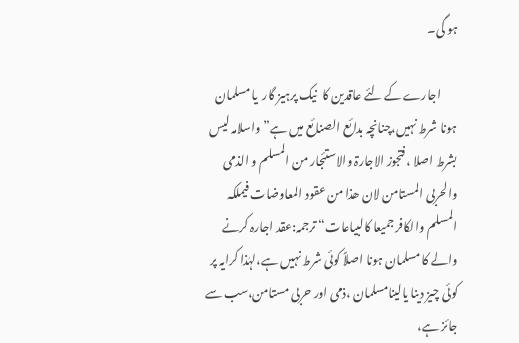ہو گی۔

       اجارے کے لئے عاقدین کا  نیک پرہیز گار  یا مسلمان ہونا شرط نہیں،چنانچہ بدائع الصنائع میں ہے”واسلامہ لیس بشرط اصلا ،فتجوز الاجارۃ والاستئجار من المسلم و الذمی والحربی المستامن لان ھذا من عقود المعاوضات فیملکہ المسلم والکافر جمیعا کالبیاعات“ ترجمہ:عقد اجارہ کرنے والے کا مسلمان ہونا اصلاً کوئی شرط نہیں ہے،لہٰذا کرایہ پر کوئی چیز دینا یالینامسلمان ،ذمی اور حربی مستامن،سب سے جائز ہے،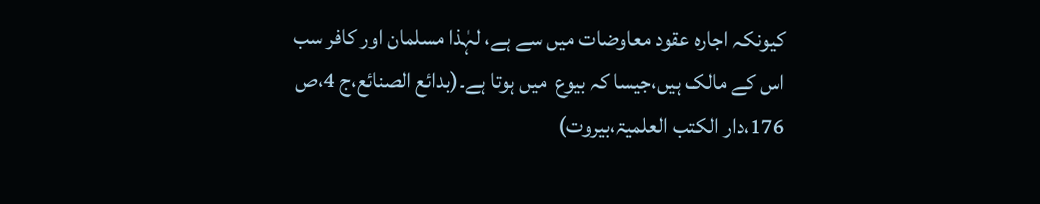کیونکہ اجارہ عقود معاوضات میں سے ہے، لہٰذا مسلمان اور کافر سب اس کے مالک ہیں،جیسا کہ بیوع  میں ہوتا ہے۔(بدائع الصنائع،ج 4،ص 176،دار الکتب العلمیۃ،بیروت)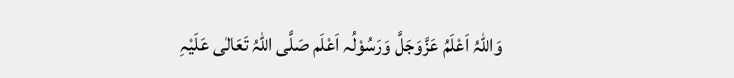وَاللہُ اَعْلَمُ عَزَّوَجَلَّ وَرَسُوْلُہ اَعْلَم صَلَّی اللّٰہُ تَعَالٰی عَلَیْہِ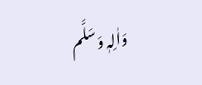وَاٰلِہٖ وَسَلَّم